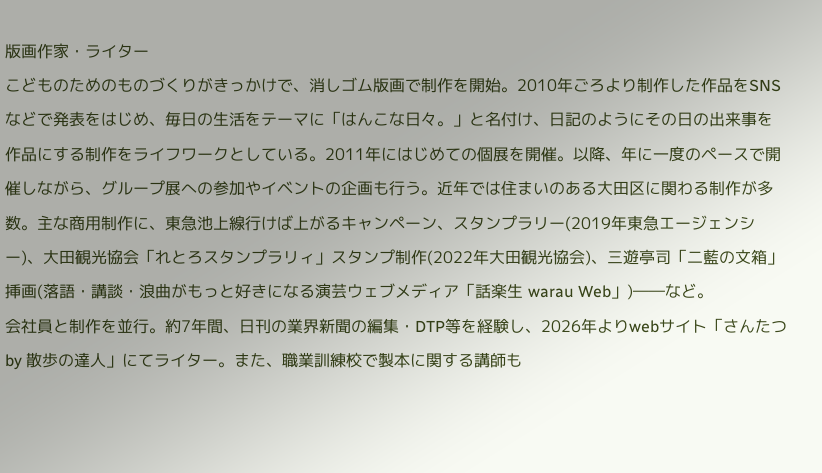版画作家・ライター
こどものためのものづくりがきっかけで、消しゴム版画で制作を開始。2010年ごろより制作した作品をSNSなどで発表をはじめ、毎日の生活をテーマに「はんこな日々。」と名付け、日記のようにその日の出来事を作品にする制作をライフワークとしている。2011年にはじめての個展を開催。以降、年に一度のペースで開催しながら、グループ展への参加やイベントの企画も行う。近年では住まいのある大田区に関わる制作が多数。主な商用制作に、東急池上線行けば上がるキャンペーン、スタンプラリー(2019年東急エージェンシー)、大田観光協会「れとろスタンプラリィ」スタンプ制作(2022年大田観光協会)、三遊亭司「二藍の文箱」挿画(落語・講談・浪曲がもっと好きになる演芸ウェブメディア「話楽生 warau Web」)――など。
会社員と制作を並行。約7年間、日刊の業界新聞の編集・DTP等を経験し、2026年よりwebサイト「さんたつby 散歩の達人」にてライター。また、職業訓練校で製本に関する講師も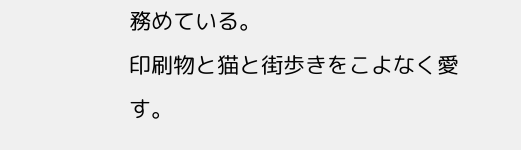務めている。
印刷物と猫と街歩きをこよなく愛す。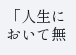「人生において無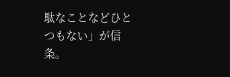駄なことなどひとつもない」が信条。